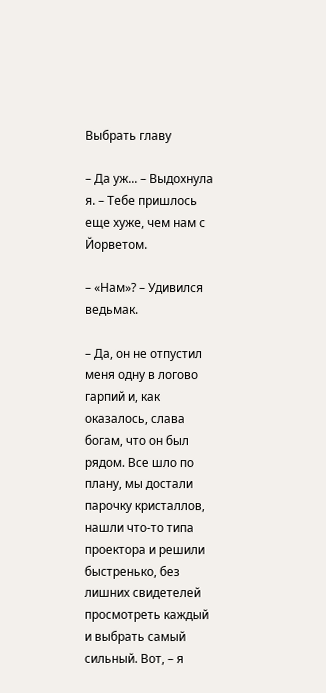Выбрать главу

– Да уж... – Выдохнула я. – Тебе пришлось еще хуже, чем нам с Йорветом.

– «Нам»? – Удивился ведьмак.

– Да, он не отпустил меня одну в логово гарпий и, как оказалось, слава богам, что он был рядом. Все шло по плану, мы достали парочку кристаллов, нашли что-то типа проектора и решили быстренько, без лишних свидетелей просмотреть каждый и выбрать самый сильный. Вот, – я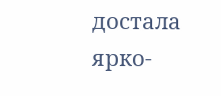достала ярко-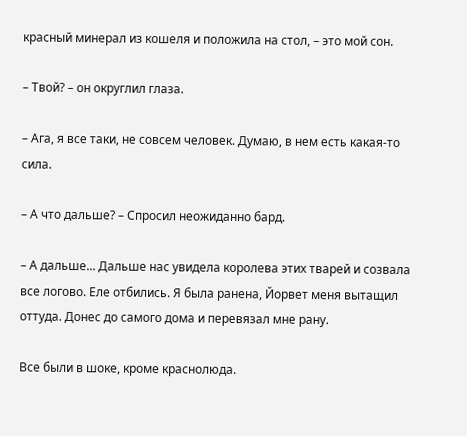красный минерал из кошеля и положила на стол, – это мой сон.

– Твой? – он округлил глаза.

– Ага, я все таки, не совсем человек. Думаю, в нем есть какая-то сила.

– А что дальше? – Спросил неожиданно бард.

– А дальше... Дальше нас увидела королева этих тварей и созвала все логово. Еле отбились. Я была ранена, Йорвет меня вытащил оттуда. Донес до самого дома и перевязал мне рану.

Все были в шоке, кроме краснолюда.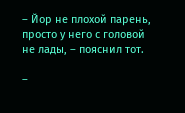– Йор не плохой парень, просто у него с головой не лады, – пояснил тот.

–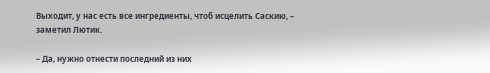Выходит, у нас есть все ингредиенты, чтоб исцелить Саскию, – заметил Лютик.

– Да, нужно отнести последний из них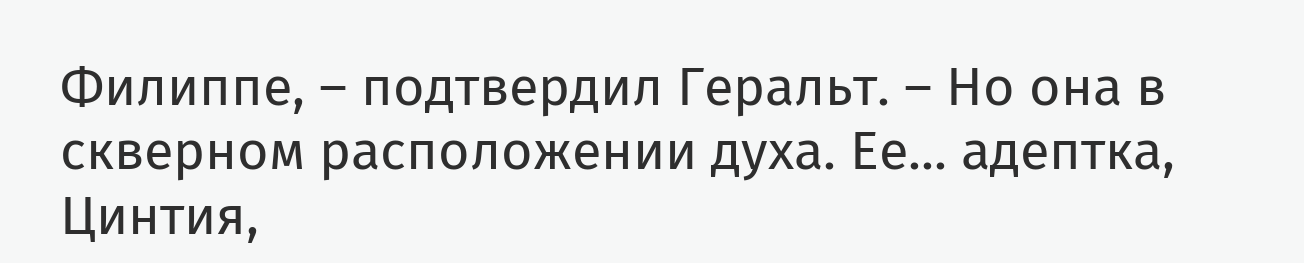Филиппе, – подтвердил Геральт. – Но она в скверном расположении духа. Ее... адептка, Цинтия,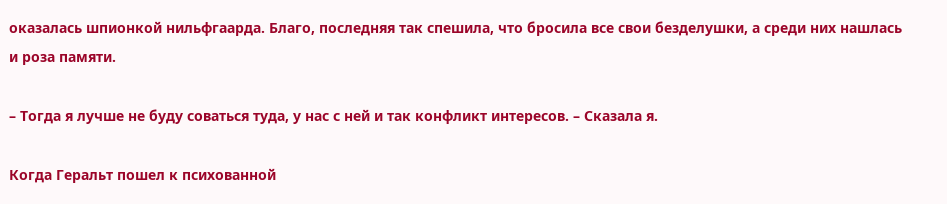оказалась шпионкой нильфгаарда. Благо, последняя так спешила, что бросила все свои безделушки, а среди них нашлась и роза памяти.

– Тогда я лучше не буду соваться туда, у нас с ней и так конфликт интересов. – Сказала я.

Когда Геральт пошел к психованной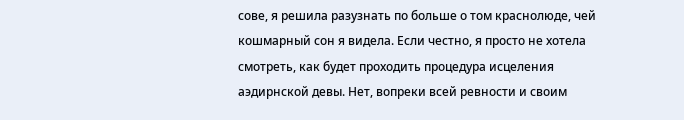сове, я решила разузнать по больше о том краснолюде, чей кошмарный сон я видела. Если честно, я просто не хотела смотреть, как будет проходить процедура исцеления аэдирнской девы. Нет, вопреки всей ревности и своим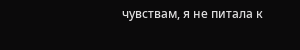чувствам, я не питала к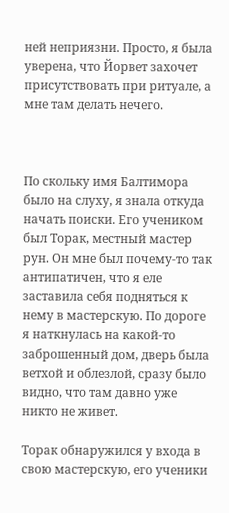ней неприязни. Просто, я была уверена, что Йорвет захочет присутствовать при ритуале, а мне там делать нечего.



По скольку имя Балтимора было на слуху, я знала откуда начать поиски. Его учеником был Торак, местный мастер рун. Он мне был почему-то так антипатичен, что я еле заставила себя подняться к нему в мастерскую. По дороге я наткнулась на какой-то заброшенный дом, дверь была ветхой и облезлой, сразу было видно, что там давно уже никто не живет.

Торак обнаружился у входа в свою мастерскую, его ученики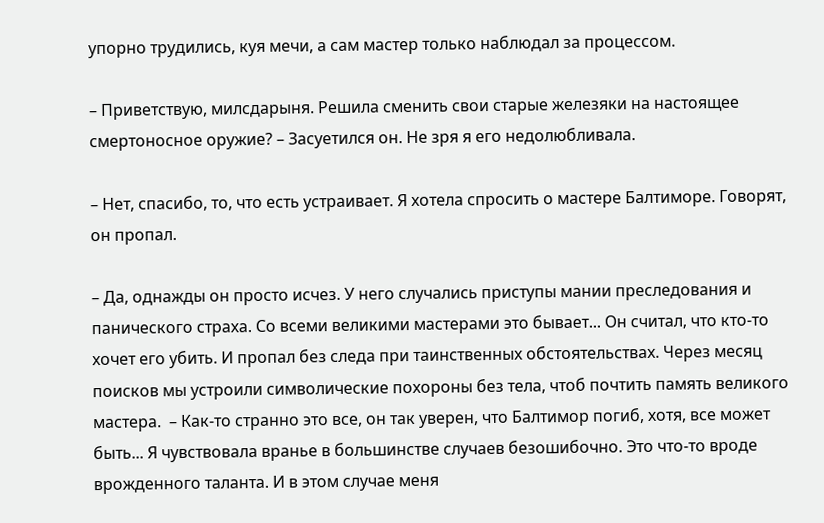упорно трудились, куя мечи, а сам мастер только наблюдал за процессом.

– Приветствую, милсдарыня. Решила сменить свои старые железяки на настоящее смертоносное оружие? – Засуетился он. Не зря я его недолюбливала.

– Нет, спасибо, то, что есть устраивает. Я хотела спросить о мастере Балтиморе. Говорят, он пропал.

– Да, однажды он просто исчез. У него случались приступы мании преследования и панического страха. Со всеми великими мастерами это бывает... Он считал, что кто-то хочет его убить. И пропал без следа при таинственных обстоятельствах. Через месяц поисков мы устроили символические похороны без тела, чтоб почтить память великого мастера.  – Как-то странно это все, он так уверен, что Балтимор погиб, хотя, все может быть... Я чувствовала вранье в большинстве случаев безошибочно. Это что-то вроде врожденного таланта. И в этом случае меня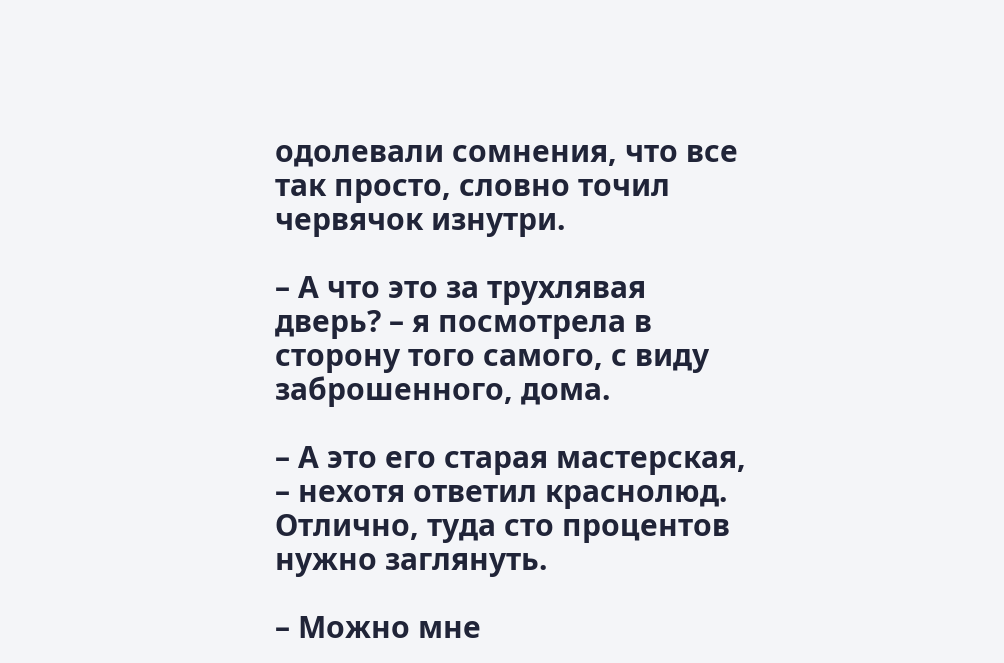одолевали сомнения, что все так просто, словно точил червячок изнутри.

– А что это за трухлявая дверь? – я посмотрела в сторону того самого, с виду заброшенного, дома.

– А это его старая мастерская, – нехотя ответил краснолюд. Отлично, туда сто процентов нужно заглянуть.

– Можно мне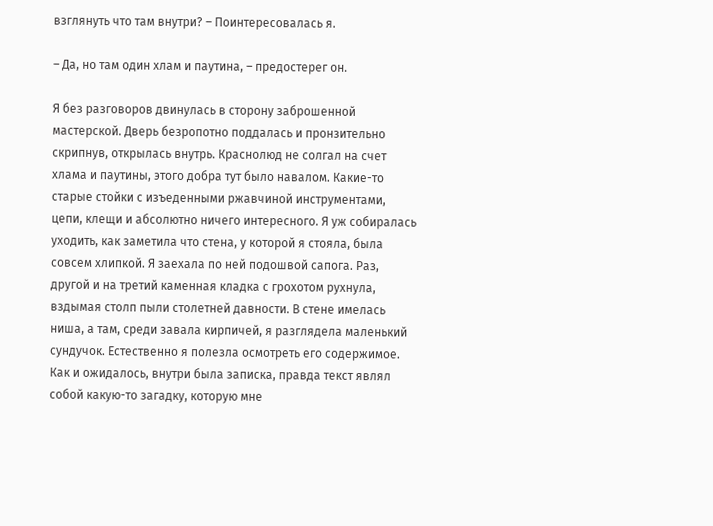взглянуть что там внутри? – Поинтересовалась я.

– Да, но там один хлам и паутина, – предостерег он.

Я без разговоров двинулась в сторону заброшенной мастерской. Дверь безропотно поддалась и пронзительно скрипнув, открылась внутрь. Краснолюд не солгал на счет хлама и паутины, этого добра тут было навалом. Какие-то старые стойки с изъеденными ржавчиной инструментами, цепи, клещи и абсолютно ничего интересного. Я уж собиралась уходить, как заметила что стена, у которой я стояла, была совсем хлипкой. Я заехала по ней подошвой сапога. Раз, другой и на третий каменная кладка с грохотом рухнула, вздымая столп пыли столетней давности. В стене имелась ниша, а там, среди завала кирпичей, я разглядела маленький сундучок. Естественно я полезла осмотреть его содержимое. Как и ожидалось, внутри была записка, правда текст являл собой какую-то загадку, которую мне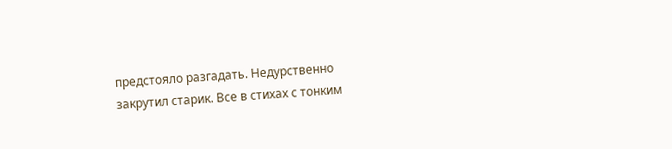предстояло разгадать. Недурственно закрутил старик. Все в стихах с тонким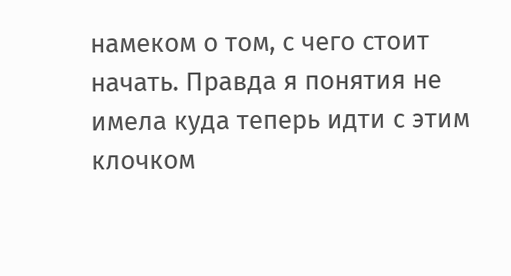намеком о том, с чего стоит начать. Правда я понятия не имела куда теперь идти с этим клочком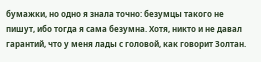бумажки, но одно я знала точно: безумцы такого не пишут, ибо тогда я сама безумна. Хотя, никто и не давал гарантий, что у меня лады с головой, как говорит Золтан.